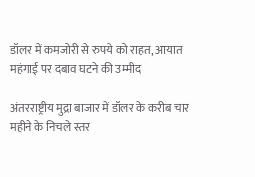डॉलर में कमजोरी से रुपये को राहत, आयात महंगाई पर दबाव घटने की उम्मीद

अंतरराष्ट्रीय मुद्रा बाजार में डॉलर के करीब चार महीने के निचले स्तर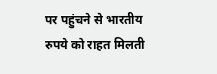पर पहुंचने से भारतीय रुपये को राहत मिलती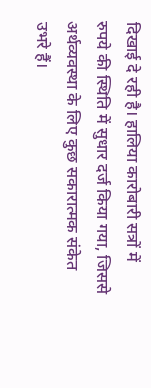दिखाई दे रही है। हालिया कारोबारी सत्रों में रुपये की स्थिति में सुधार दर्ज किया गया, जिससे अर्थव्यवस्था के लिए कुछ सकारात्मक संकेत उभरे हैं।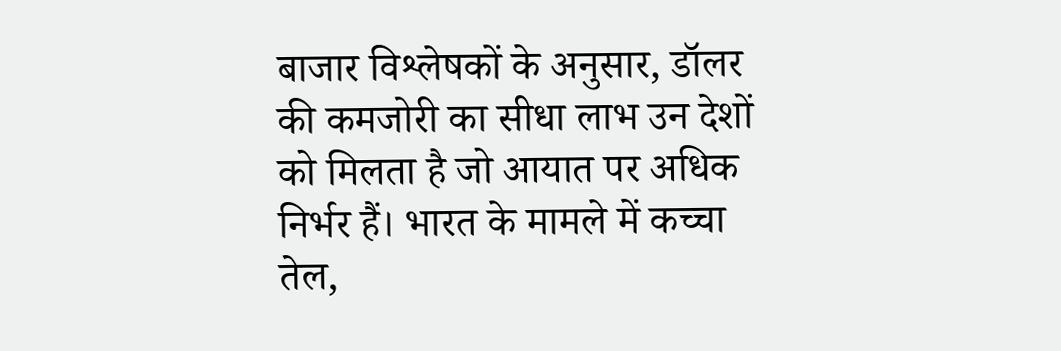बाजार विश्लेषकों के अनुसार, डॉलर की कमजोरी का सीधा लाभ उन देशों को मिलता है जो आयात पर अधिक निर्भर हैं। भारत के मामले में कच्चा तेल,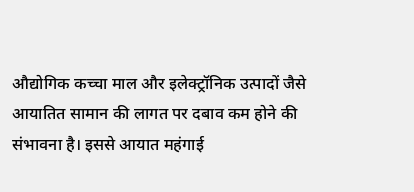औद्योगिक कच्चा माल और इलेक्ट्रॉनिक उत्पादों जैसे आयातित सामान की लागत पर दबाव कम होने की संभावना है। इससे आयात महंगाई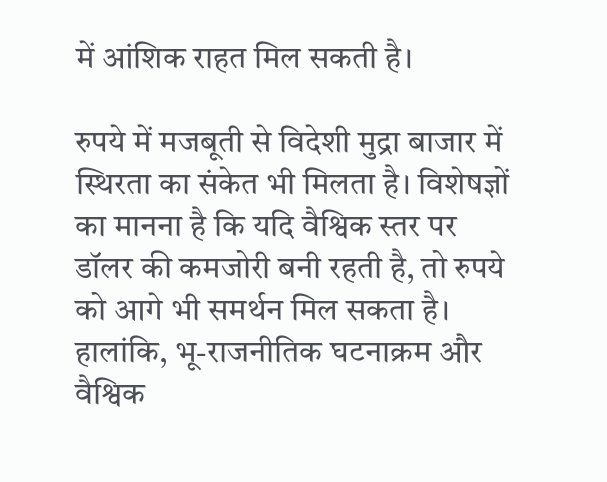में आंशिक राहत मिल सकती है।

रुपये में मजबूती से विदेशी मुद्रा बाजार में स्थिरता का संकेत भी मिलता है। विशेषज्ञों का मानना है कि यदि वैश्विक स्तर पर डॉलर की कमजोरी बनी रहती है, तो रुपये को आगे भी समर्थन मिल सकता है। हालांकि, भू-राजनीतिक घटनाक्रम और वैश्विक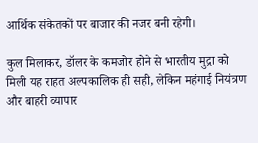आर्थिक संकेतकों पर बाजार की नजर बनी रहेगी।

कुल मिलाकर, डॉलर के कमजोर होने से भारतीय मुद्रा को मिली यह राहत अल्पकालिक ही सही, लेकिन महंगाई नियंत्रण और बाहरी व्यापार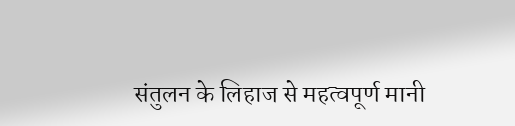संतुलन के लिहाज से महत्वपूर्ण मानी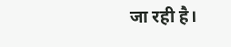जा रही है।